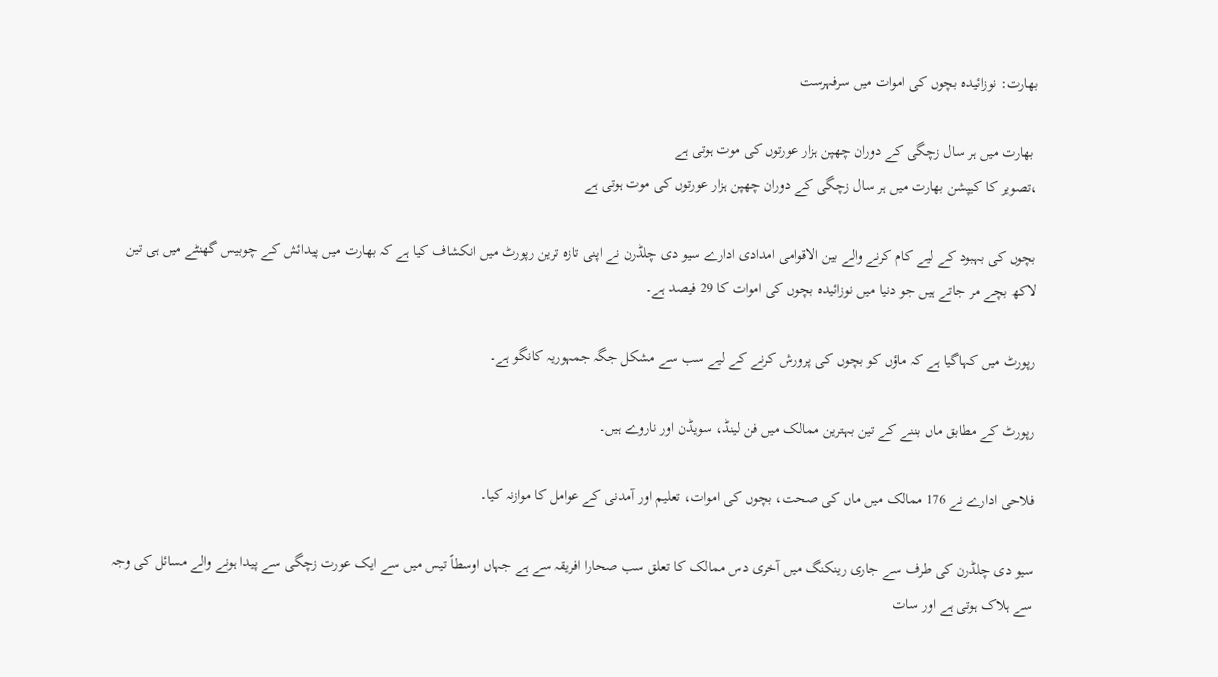بھارت: نوزائیدہ بچوں کی اموات میں سرفہرست

 بھارت میں ہر سال زچگی کے دوران چھپن ہزار عورتوں کی موت ہوتی ہے
،تصویر کا کیپشن بھارت میں ہر سال زچگی کے دوران چھپن ہزار عورتوں کی موت ہوتی ہے

بچوں کی بہبود کے لیے کام کرنے والے بین الاقوامی امدادی ادارے سیو دی چلڈرن نے اپنی تازہ ترین رپورٹ میں انکشاف کیا ہے کہ بھارت میں پیدائش کے چوبیس گھنٹے میں ہی تین لاکھ بچے مر جاتے ہیں جو دنیا میں نوزائیدہ بچوں کی اموات کا 29 فیصد ہے۔

رپورٹ میں کہاگیا ہے کہ ماؤں کو بچوں کی پرورش کرنے کے لیے سب سے مشکل جگہ جمہوریہ کانگو ہے۔

رپورٹ کے مطابق ماں بننے کے تین بہترین ممالک میں فن لینڈ، سویڈن اور ناروے ہیں۔

فلاحی ادارے نے 176 ممالک میں ماں کی صحت، بچوں کی اموات، تعلیم اور آمدنی کے عوامل کا موازنہ کیا۔

سیو دی چلڈرن کی طرف سے جاری رینکنگ میں آخری دس ممالک کا تعلق سب صحارا افریقہ سے ہے جہاں اوسطاً تیس میں سے ایک عورت زچگی سے پیدا ہونے والے مسائل کی وجہ سے ہلاک ہوتی ہے اور سات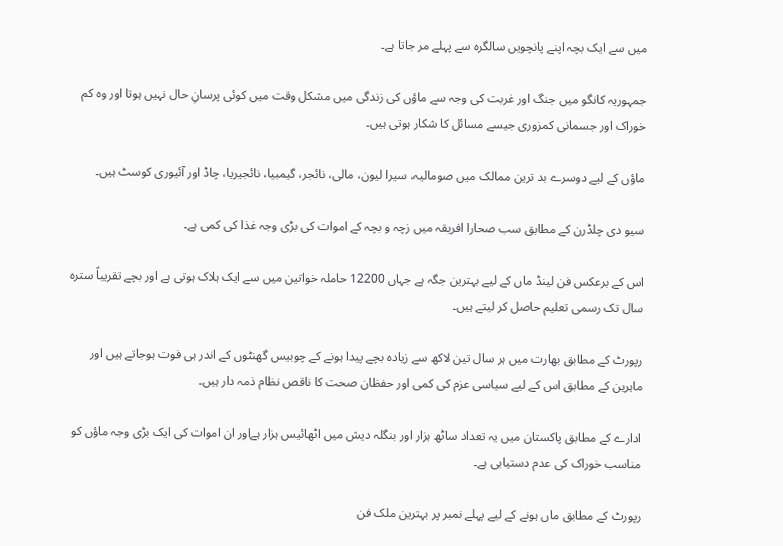میں سے ایک بچہ اپنے پانچویں سالگرہ سے پہلے مر جاتا ہے۔

جمہوریہ کانگو میں جنگ اور غربت کی وجہ سے ماؤں کی زندگی میں مشکل وقت میں کوئی پرسانِ حال نہیں ہوتا اور وہ کم خوراک اور جسمانی کمزوری جیسے مسائل کا شکار ہوتی ہیں۔

ماؤں کے لیے دوسرے بد ترین ممالک میں صومالیہ، سیرا لیون، مالی، نائجر، گیمبیا، نائجیریا، چاڈ اور آئیوری کوسٹ ہیں۔

سیو دی چلڈرن کے مطابق سب صحارا افریقہ میں زچہ و بچہ کے اموات کی بڑی وجہ غذا کی کمی ہے۔

اس کے برعکس فن لینڈ ماں کے لیے بہترین جگہ ہے جہاں 12200 حاملہ خواتین میں سے ایک ہلاک ہوتی ہے اور بچے تقریباً سترہ سال تک رسمی تعلیم حاصل کر لیتے ہیں۔

رپورٹ کے مطابق بھارت میں ہر سال تین لاکھ سے زیادہ بچے پیدا ہونے کے چوبیس گھنٹوں کے اندر ہی فوت ہوجاتے ہیں اور ماہرین کے مطابق اس کے لیے سیاسی عزم کی کمی اور حفظان صحت کا ناقص نظام ذمہ دار ہیں۔

ادارے کے مطابق پاکستان میں یہ تعداد ساٹھ ہزار اور بنگلہ دیش میں اٹھائیس ہزار ہےاور ان اموات کی ایک بڑی وجہ ماؤں کو مناسب خوراک کی عدم دستیابی ہے۔

رپورٹ کے مطابق ماں ہونے کے لیے پہلے نمبر پر بہترین ملک فن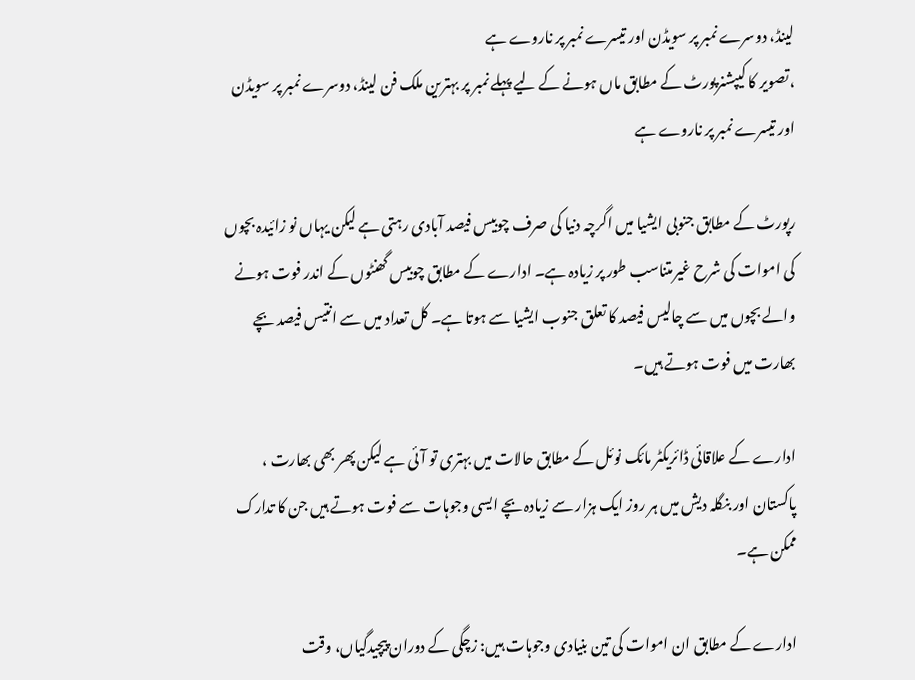لینڈ، دوسرے نمبر پر سویڈن اور تیسرے نمبر پر ناروے ہے
،تصویر کا کیپشنرپورٹ کے مطابق ماں ہونے کے لیے پہلے نمبر پر بہترین ملک فن لینڈ، دوسرے نمبر پر سویڈن اور تیسرے نمبر پر ناروے ہے

رپورٹ کے مطابق جنوبی ایشیا میں اگرچہ دنیا کی صرف چوبیس فیصد آبادی رہتی ہے لیکن یہاں نو زائیدہ بچوں کی اموات کی شرح غیرمتناسب طور پر زیادہ ہے۔ ادارے کے مطابق چوبیس گھنٹوں کے اندر فوت ہونے والے بچوں میں سے چالیس فیصد کا تعلق جنوب ایشیا سے ہوتا ہے۔ کل تعداد میں سے انتیس فیصد بچے بھارت میں فوت ہوتے ہیں۔

ادارے کے علاقائی ڈائریکٹر مائک نوئل کے مطابق حالات میں بہتری تو آئی ہے لیکن پھر بھی بھارت ، پاکستان اور بنگلہ دیش میں ہر روز ایک ہزار سے زیادہ بچے ایسی وجوہات سے فوت ہوتے ہیں جن کا تدارک ممکن ہے۔

ادارے کے مطابق ان اموات کی تین بنیادی وجوہات ہیں: زچگی کے دوران پیچیدگیاں، وقت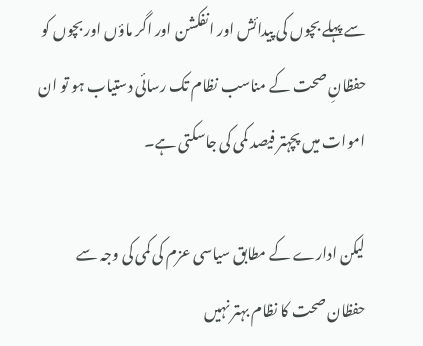سے پہلے بچوں کی پیدائش اور انفکشن اور اگر ماؤں اور بچوں کو حفظانِ صحت کے مناسب نظام تک رسائی دستیاب ہو تو ان اموات میں پچہتر فیصد کمی کی جاسکتی ہے۔

لیکن ادارے کے مطابق سیاسی عزم کی کمی کی وجہ سے حفظان صحت کا نظام بہتر نہیں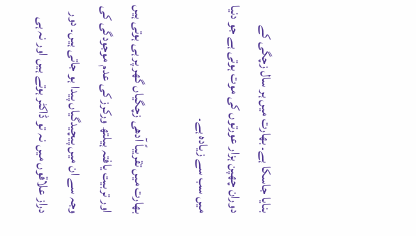بنایا جاسکا ہے۔ بھارت میں ہر سال زچگی کے دوران چھپن ہزار عورتوں کی موت ہوتی ہے جو دنیا میں سب سے زیادہ ہے۔

بھارت میں تقریباً آدھی زچگیاں گھر پر ہی ہوتی ہیں اور تربیت یافتہ ہیلتھ ورکرز کی عدم موجودگی کی وجہ سے ان میں پیچیدگیاں پیدا ہو جاتی ہیں۔ دور دراز علاقوں میں نہ تو ڈاکٹر ہوتے ہیں اور نہ ہی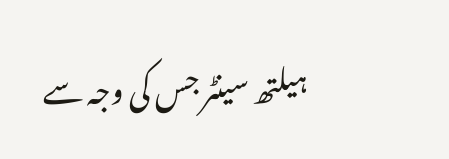ہیلتھ سینٹر جس کی وجہ سے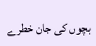بچوں کی جان خطرے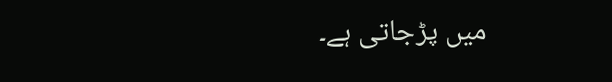میں پڑجاتی ہے۔